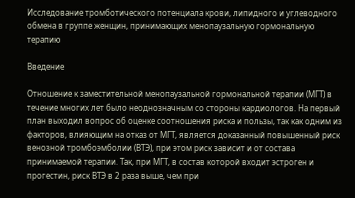Исследование тромботического потенциала крови, липидного и углеводного обмена в группе женщин, принимающих менопаузальную гормональную терапию

Введение

Отношение к заместительной менопаузальной гормональной терапии (МГТ) в течение многих лет было неоднозначным со стороны кардиологов. На первый план выходил вопрос об оценке соотношения риска и пользы, так как одним из факторов, влияющим на отказ от МГТ, является доказанный повышенный риск венозной тромбоэмболии (ВТЭ), при этом риск зависит и от состава принимаемой терапии. Так, при МГТ, в состав которой входит эстроген и прогестин, риск ВТЭ в 2 раза выше, чем при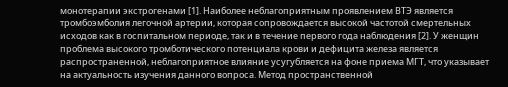монотерапии экстрогенами [1]. Наиболее неблагоприятным проявлением ВТЭ является тромбоэмболия легочной артерии, которая сопровождается высокой частотой смертельных исходов как в госпитальном периоде, так и в течение первого года наблюдения [2]. У женщин проблема высокого тромботического потенциала крови и дефицита железа является распространенной, неблагоприятное влияние усугубляется на фоне приема МГТ, что указывает на актуальность изучения данного вопроса. Метод пространственной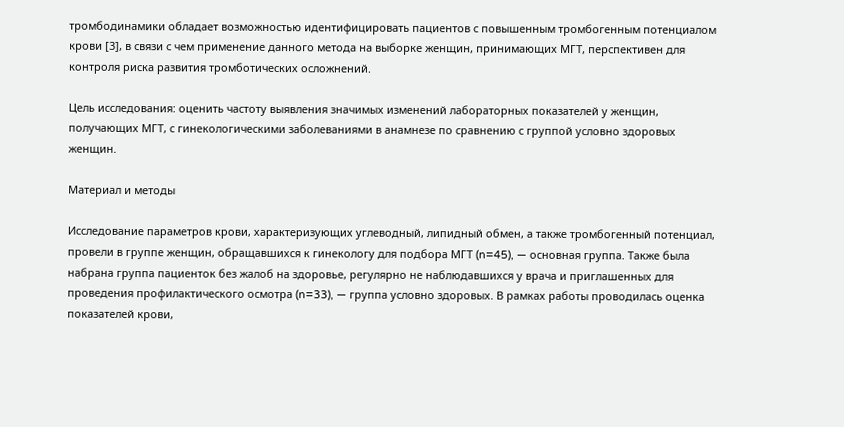тромбодинамики обладает возможностью идентифицировать пациентов с повышенным тромбогенным потенциалом крови [3], в связи с чем применение данного метода на выборке женщин, принимающих МГТ, перспективен для контроля риска развития тромботических осложнений.

Цель исследования: оценить частоту выявления значимых изменений лабораторных показателей у женщин, получающих МГТ, с гинекологическими заболеваниями в анамнезе по сравнению с группой условно здоровых женщин.

Материал и методы

Исследование параметров крови, характеризующих углеводный, липидный обмен, а также тромбогенный потенциал, провели в группе женщин, обращавшихся к гинекологу для подбора МГТ (n=45), — основная группа. Также была набрана группа пациенток без жалоб на здоровье, регулярно не наблюдавшихся у врача и приглашенных для проведения профилактического осмотра (n=33), — группа условно здоровых. В рамках работы проводилась оценка показателей крови,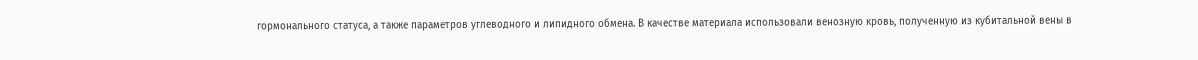гормонального статуса, а также параметров углеводного и липидного обмена. В качестве материала использовали венозную кровь, полученную из кубитальной вены в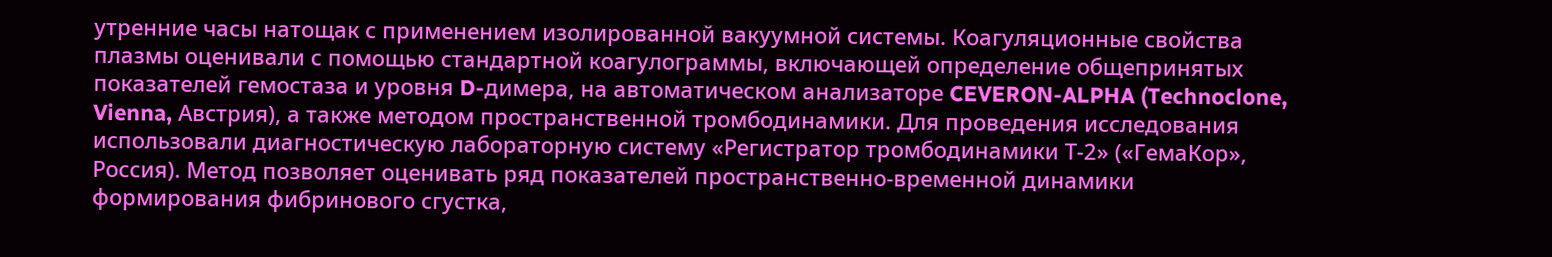утренние часы натощак с применением изолированной вакуумной системы. Коагуляционные свойства плазмы оценивали с помощью стандартной коагулограммы, включающей определение общепринятых показателей гемостаза и уровня D-димера, на автоматическом анализаторе CEVERON-ALPHA (Technoclone, Vienna, Австрия), а также методом пространственной тромбодинамики. Для проведения исследования использовали диагностическую лабораторную систему «Регистратор тромбодинамики Т-2» («ГемаКор», Россия). Метод позволяет оценивать ряд показателей пространственно-временной динамики формирования фибринового сгустка,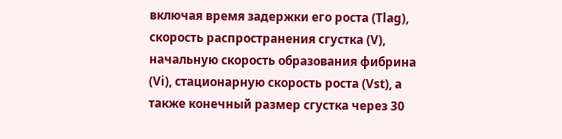включая время задержки его роста (Tlag), скорость распространения сгустка (V), начальную скорость образования фибрина (Vi), стационарную скорость роста (Vst), а также конечный размер сгустка через 30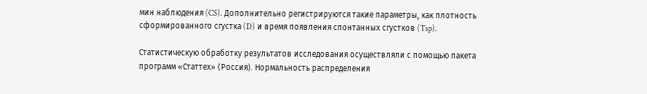мин наблюдения (CS). Дополнительно регистрируются такие параметры, как плотность сформированного сгустка (D) и время появления спонтанных сгустков (Tsp).

Статистическую обработку результатов исследования осуществляли с помощью пакета программ «Статтех» (Россия). Нормальность распределения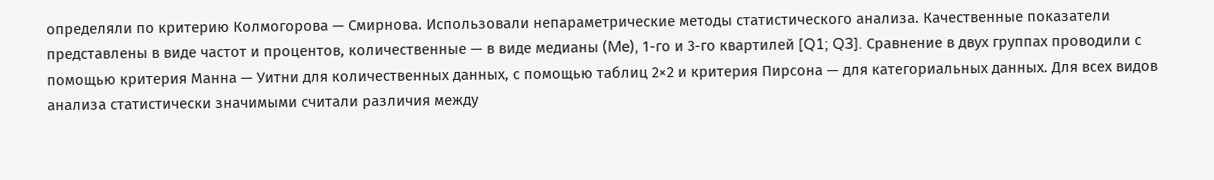определяли по критерию Колмогорова — Смирнова. Использовали непараметрические методы статистического анализа. Качественные показатели представлены в виде частот и процентов, количественные — в виде медианы (Me), 1-го и 3-го квартилей [Q1; Q3]. Сравнение в двух группах проводили с помощью критерия Манна — Уитни для количественных данных, с помощью таблиц 2×2 и критерия Пирсона — для категориальных данных. Для всех видов анализа статистически значимыми считали различия между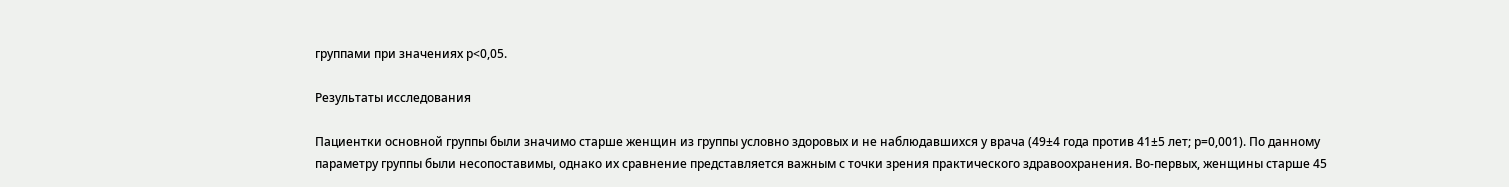группами при значениях р<0,05.

Результаты исследования

Пациентки основной группы были значимо старше женщин из группы условно здоровых и не наблюдавшихся у врача (49±4 года против 41±5 лет; р=0,001). По данному параметру группы были несопоставимы, однако их сравнение представляется важным с точки зрения практического здравоохранения. Во-первых, женщины старше 45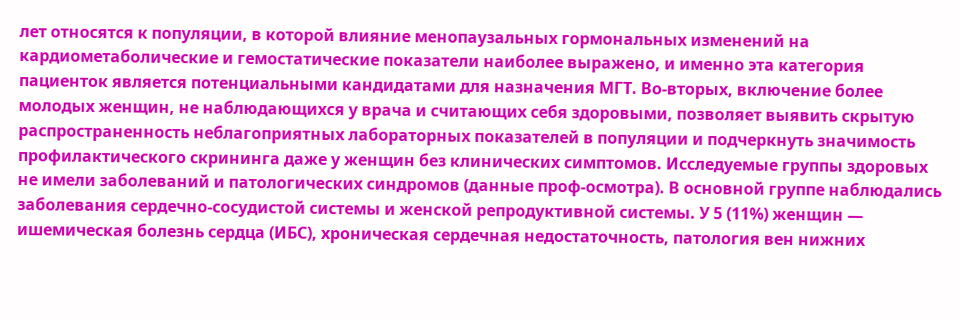лет относятся к популяции, в которой влияние менопаузальных гормональных изменений на кардиометаболические и гемостатические показатели наиболее выражено, и именно эта категория пациенток является потенциальными кандидатами для назначения МГТ. Во-вторых, включение более молодых женщин, не наблюдающихся у врача и считающих себя здоровыми, позволяет выявить скрытую распространенность неблагоприятных лабораторных показателей в популяции и подчеркнуть значимость профилактического скрининга даже у женщин без клинических симптомов. Исследуемые группы здоровых не имели заболеваний и патологических синдромов (данные проф-осмотра). В основной группе наблюдались заболевания сердечно-сосудистой системы и женской репродуктивной системы. У 5 (11%) женщин — ишемическая болезнь сердца (ИБС), хроническая сердечная недостаточность, патология вен нижних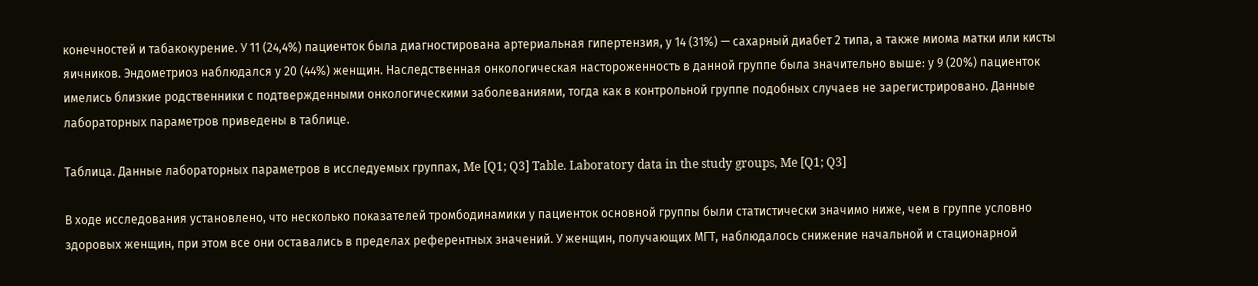конечностей и табакокурение. У 11 (24,4%) пациенток была диагностирована артериальная гипертензия, у 14 (31%) — сахарный диабет 2 типа, а также миома матки или кисты яичников. Эндометриоз наблюдался у 20 (44%) женщин. Наследственная онкологическая настороженность в данной группе была значительно выше: у 9 (20%) пациенток имелись близкие родственники с подтвержденными онкологическими заболеваниями, тогда как в контрольной группе подобных случаев не зарегистрировано. Данные лабораторных параметров приведены в таблице.

Таблица. Данные лабораторных параметров в исследуемых группах, Me [Q1; Q3] Table. Laboratory data in the study groups, Me [Q1; Q3]

В ходе исследования установлено, что несколько показателей тромбодинамики у пациенток основной группы были статистически значимо ниже, чем в группе условно здоровых женщин, при этом все они оставались в пределах референтных значений. У женщин, получающих МГТ, наблюдалось снижение начальной и стационарной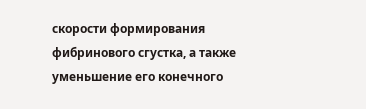скорости формирования фибринового сгустка, а также уменьшение его конечного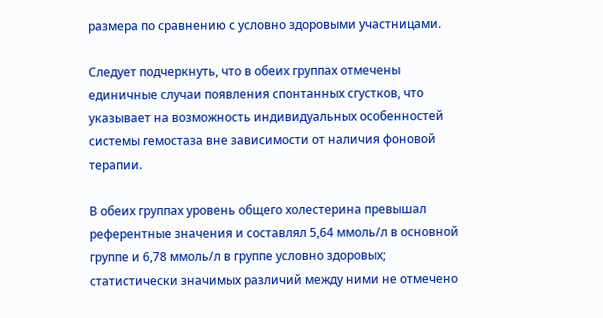размера по сравнению с условно здоровыми участницами.

Следует подчеркнуть, что в обеих группах отмечены единичные случаи появления спонтанных сгустков, что указывает на возможность индивидуальных особенностей системы гемостаза вне зависимости от наличия фоновой терапии.

В обеих группах уровень общего холестерина превышал референтные значения и составлял 5,64 ммоль/л в основной группе и 6,78 ммоль/л в группе условно здоровых; статистически значимых различий между ними не отмечено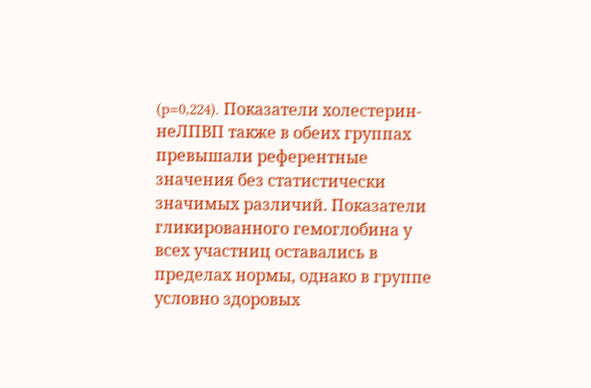(p=0,224). Показатели холестерин-неЛПВП также в обеих группах превышали референтные значения без статистически значимых различий. Показатели гликированного гемоглобина у всех участниц оставались в пределах нормы, однако в группе условно здоровых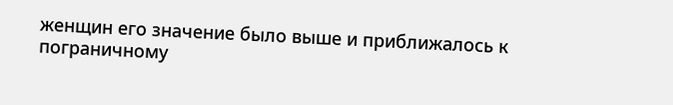женщин его значение было выше и приближалось к пограничному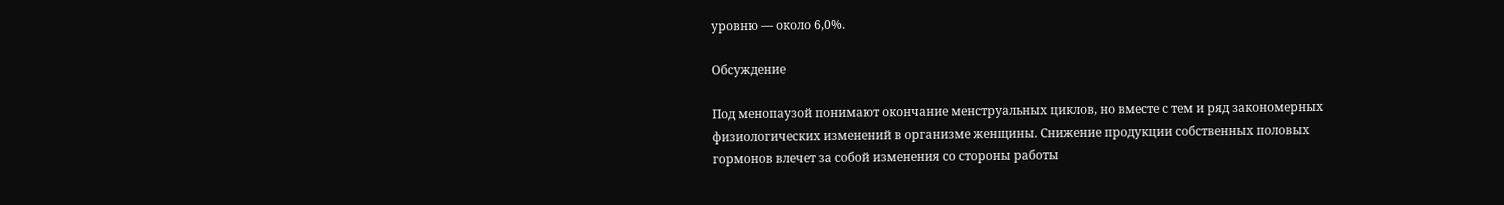уровню — около 6,0%.

Обсуждение

Под менопаузой понимают окончание менструальных циклов, но вместе с тем и ряд закономерных физиологических изменений в организме женщины. Снижение продукции собственных половых гормонов влечет за собой изменения со стороны работы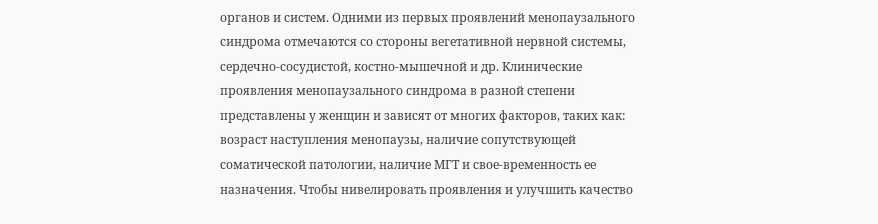органов и систем. Одними из первых проявлений менопаузального синдрома отмечаются со стороны вегетативной нервной системы, сердечно-сосудистой, костно-мышечной и др. Клинические проявления менопаузального синдрома в разной степени представлены у женщин и зависят от многих факторов, таких как: возраст наступления менопаузы, наличие сопутствующей соматической патологии, наличие МГТ и свое-временность ее назначения. Чтобы нивелировать проявления и улучшить качество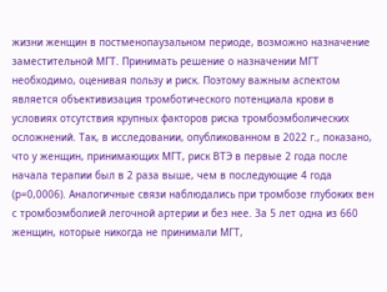жизни женщин в постменопаузальном периоде, возможно назначение заместительной МГТ. Принимать решение о назначении МГТ необходимо, оценивая пользу и риск. Поэтому важным аспектом является объективизация тромботического потенциала крови в условиях отсутствия крупных факторов риска тромбоэмболических осложнений. Так, в исследовании, опубликованном в 2022 г., показано, что у женщин, принимающих МГТ, риск ВТЭ в первые 2 года после начала терапии был в 2 раза выше, чем в последующие 4 года (р=0,0006). Аналогичные связи наблюдались при тромбозе глубоких вен с тромбоэмболией легочной артерии и без нее. За 5 лет одна из 660 женщин, которые никогда не принимали МГТ,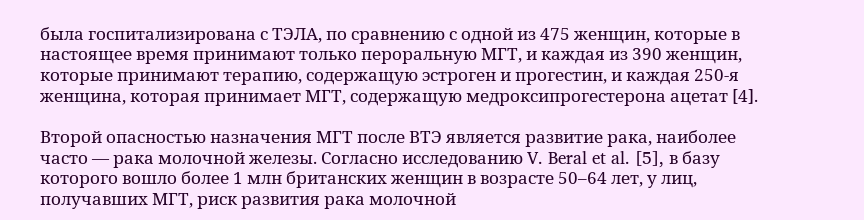была госпитализирована с ТЭЛА, по сравнению с одной из 475 женщин, которые в настоящее время принимают только пероральную МГТ, и каждая из 390 женщин, которые принимают терапию, содержащую эстроген и прогестин, и каждая 250-я женщина, которая принимает МГТ, содержащую медроксипрогестерона ацетат [4].

Второй опасностью назначения МГТ после ВТЭ является развитие рака, наиболее часто — рака молочной железы. Согласно исследованию V. Beral et al. [5], в базу которого вошло более 1 млн британских женщин в возрасте 50–64 лет, у лиц, получавших МГТ, риск развития рака молочной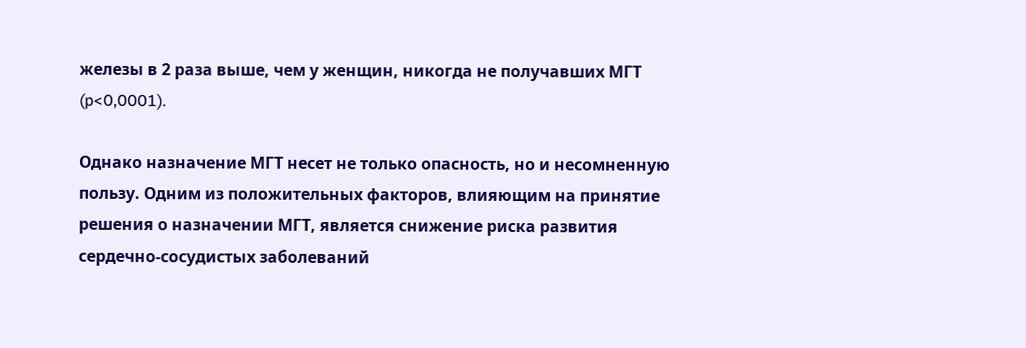железы в 2 раза выше, чем у женщин, никогда не получавших МГТ (p<0,0001).

Однако назначение МГТ несет не только опасность, но и несомненную пользу. Одним из положительных факторов, влияющим на принятие решения о назначении МГТ, является снижение риска развития сердечно-сосудистых заболеваний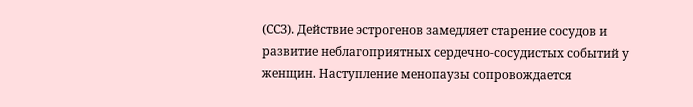(ССЗ). Действие эстрогенов замедляет старение сосудов и развитие неблагоприятных сердечно-сосудистых событий у женщин. Наступление менопаузы сопровождается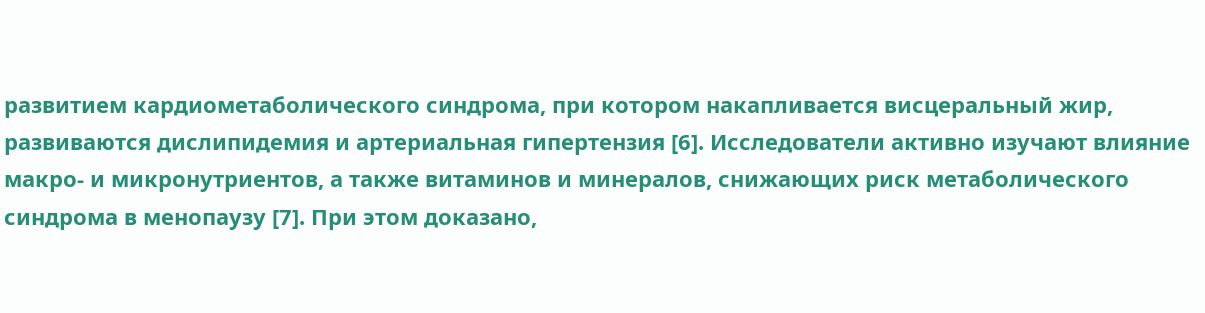развитием кардиометаболического синдрома, при котором накапливается висцеральный жир, развиваются дислипидемия и артериальная гипертензия [6]. Исследователи активно изучают влияние макро- и микронутриентов, а также витаминов и минералов, снижающих риск метаболического синдрома в менопаузу [7]. При этом доказано,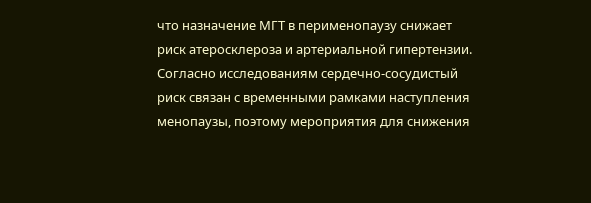что назначение МГТ в перименопаузу снижает риск атеросклероза и артериальной гипертензии. Согласно исследованиям сердечно-сосудистый риск связан с временными рамками наступления менопаузы, поэтому мероприятия для снижения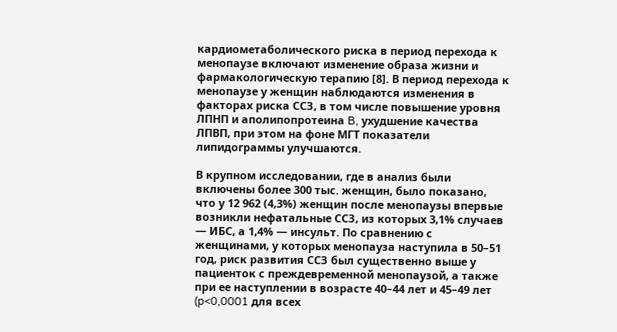кардиометаболического риска в период перехода к менопаузе включают изменение образа жизни и фармакологическую терапию [8]. В период перехода к менопаузе у женщин наблюдаются изменения в факторах риска ССЗ, в том числе повышение уровня ЛПНП и аполипопротеина B, ухудшение качества ЛПВП, при этом на фоне МГТ показатели липидограммы улучшаются.

В крупном исследовании, где в анализ были включены более 300 тыс. женщин, было показано, что у 12 962 (4,3%) женщин после менопаузы впервые возникли нефатальные ССЗ, из которых 3,1% случаев — ИБС, а 1,4% — инсульт. По сравнению с женщинами, у которых менопауза наступила в 50–51 год, риск развития ССЗ был существенно выше у пациенток с преждевременной менопаузой, а также при ее наступлении в возрасте 40–44 лет и 45–49 лет (p<0,0001 для всех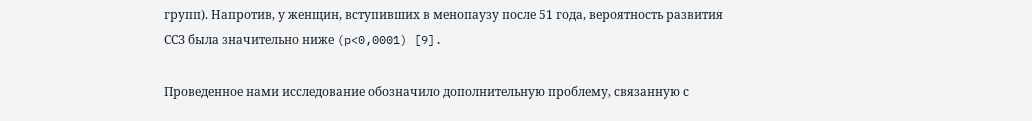групп). Напротив, у женщин, вступивших в менопаузу после 51 года, вероятность развития ССЗ была значительно ниже (p<0,0001) [9].

Проведенное нами исследование обозначило дополнительную проблему, связанную с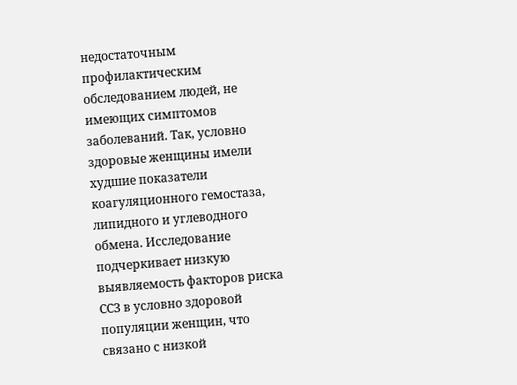недостаточным профилактическим обследованием людей, не имеющих симптомов заболеваний. Так, условно здоровые женщины имели худшие показатели коагуляционного гемостаза, липидного и углеводного обмена. Исследование подчеркивает низкую выявляемость факторов риска ССЗ в условно здоровой популяции женщин, что связано с низкой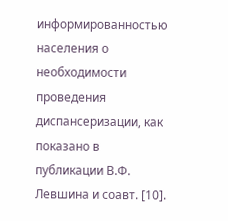информированностью населения о необходимости проведения диспансеризации, как показано в публикации В.Ф. Левшина и соавт. [10].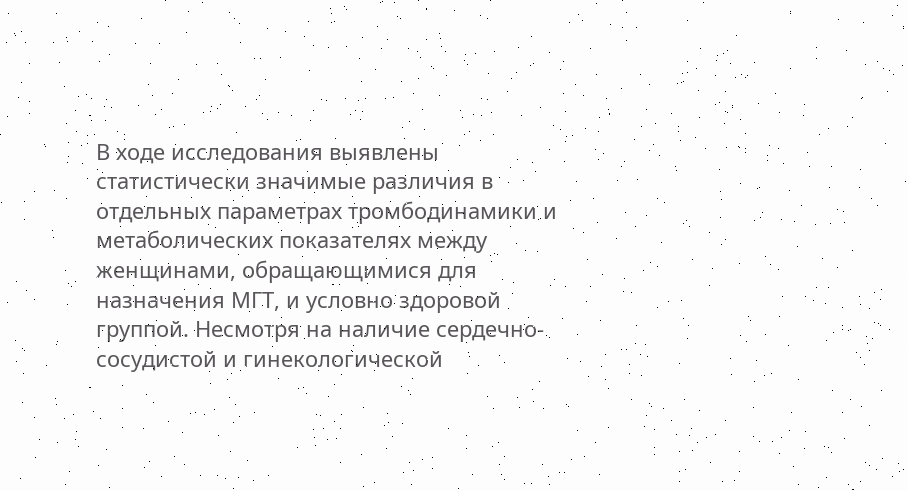В ходе исследования выявлены статистически значимые различия в отдельных параметрах тромбодинамики и метаболических показателях между женщинами, обращающимися для назначения МГТ, и условно здоровой группой. Несмотря на наличие сердечно-сосудистой и гинекологической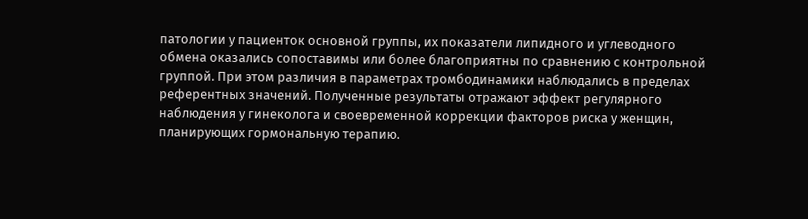патологии у пациенток основной группы, их показатели липидного и углеводного обмена оказались сопоставимы или более благоприятны по сравнению с контрольной группой. При этом различия в параметрах тромбодинамики наблюдались в пределах референтных значений. Полученные результаты отражают эффект регулярного наблюдения у гинеколога и своевременной коррекции факторов риска у женщин, планирующих гормональную терапию.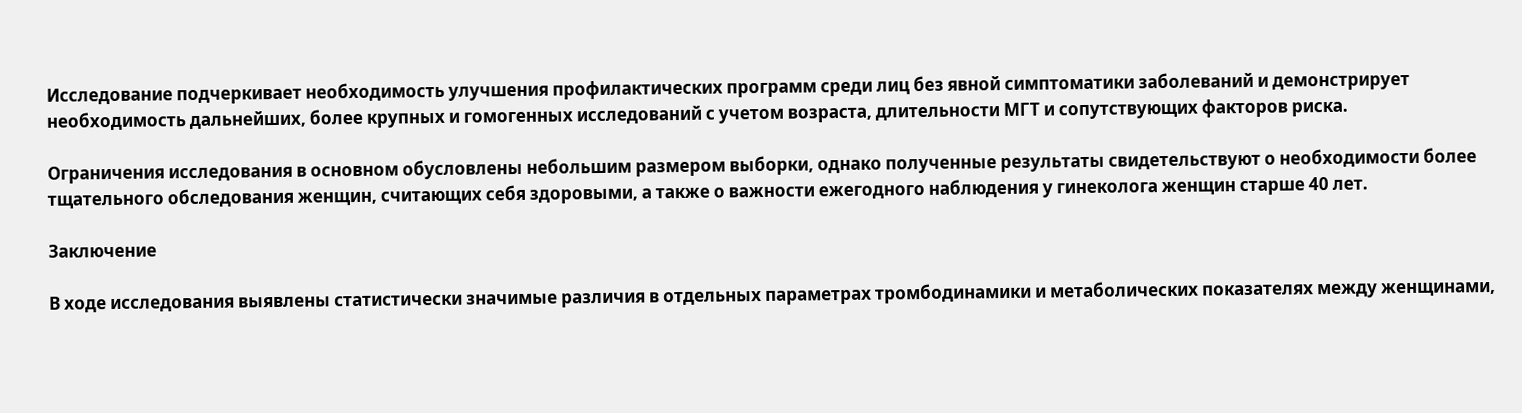Исследование подчеркивает необходимость улучшения профилактических программ среди лиц без явной симптоматики заболеваний и демонстрирует необходимость дальнейших, более крупных и гомогенных исследований с учетом возраста, длительности МГТ и сопутствующих факторов риска.

Ограничения исследования в основном обусловлены небольшим размером выборки, однако полученные результаты свидетельствуют о необходимости более тщательного обследования женщин, считающих себя здоровыми, а также о важности ежегодного наблюдения у гинеколога женщин старше 40 лет.

Заключение

В ходе исследования выявлены статистически значимые различия в отдельных параметрах тромбодинамики и метаболических показателях между женщинами,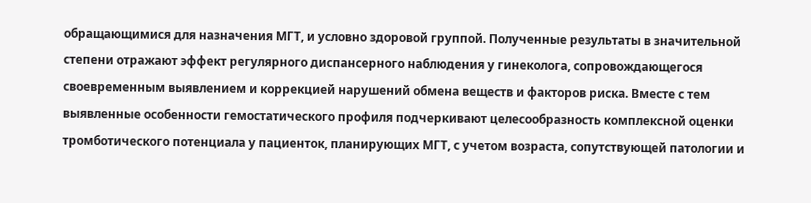обращающимися для назначения МГТ, и условно здоровой группой. Полученные результаты в значительной степени отражают эффект регулярного диспансерного наблюдения у гинеколога, сопровождающегося своевременным выявлением и коррекцией нарушений обмена веществ и факторов риска. Вместе с тем выявленные особенности гемостатического профиля подчеркивают целесообразность комплексной оценки тромботического потенциала у пациенток, планирующих МГТ, с учетом возраста, сопутствующей патологии и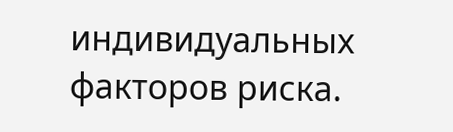индивидуальных факторов риска.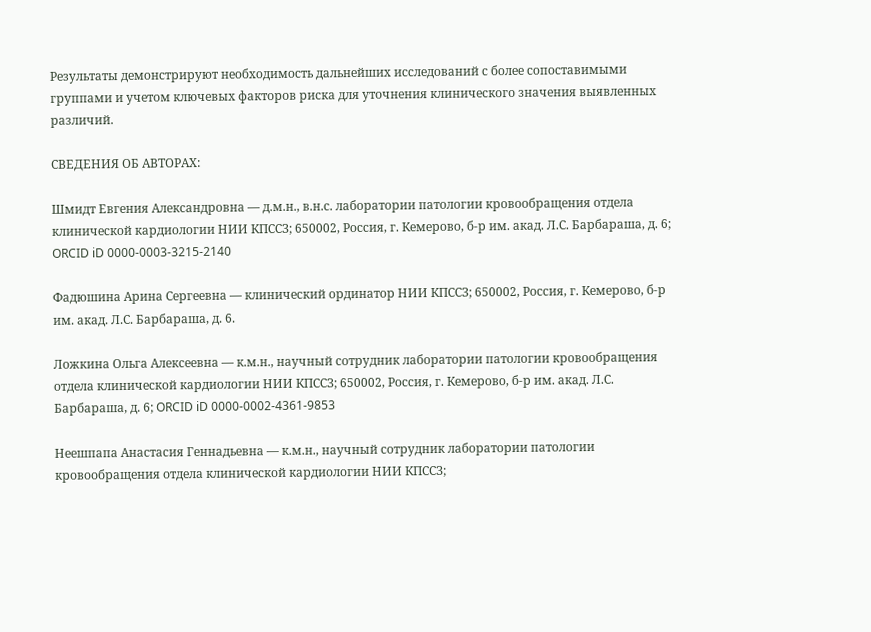Результаты демонстрируют необходимость дальнейших исследований с более сопоставимыми группами и учетом ключевых факторов риска для уточнения клинического значения выявленных различий.

CВЕДЕНИЯ ОБ АВТОРАХ:

Шмидт Евгения Александровна — д.м.н., в.н.с. лаборатории патологии кровообращения отдела клинической кардиологии НИИ КПССЗ; 650002, Россия, г. Кемерово, б-р им. акад. Л.С. Барбараша, д. 6; ORCID iD 0000-0003-3215-2140

Фадюшина Арина Сергеевна — клинический ординатор НИИ КПССЗ; 650002, Россия, г. Кемерово, б-р им. акад. Л.С. Барбараша, д. 6.

Ложкина Ольга Алексеевна — к.м.н., научный сотрудник лаборатории патологии кровообращения отдела клинической кардиологии НИИ КПССЗ; 650002, Россия, г. Кемерово, б-р им. акад. Л.С. Барбараша, д. 6; ORCID iD 0000-0002-4361-9853

Неешпапа Анастасия Геннадьевна — к.м.н., научный сотрудник лаборатории патологии кровообращения отдела клинической кардиологии НИИ КПССЗ;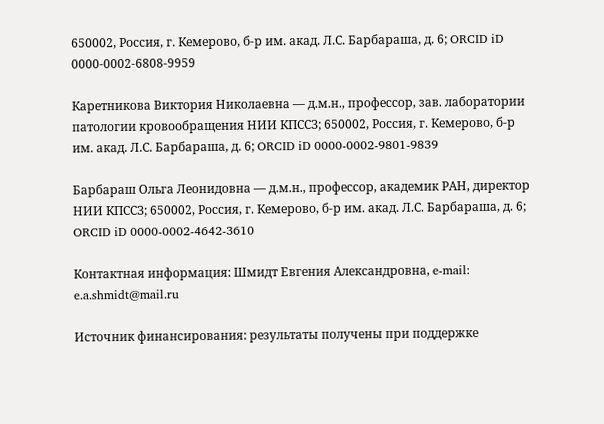650002, Россия, г. Кемерово, б-р им. акад. Л.С. Барбараша, д. 6; ORCID iD 0000-0002-6808-9959

Каретникова Виктория Николаевна — д.м.н., профессор, зав. лаборатории патологии кровообращения НИИ КПССЗ; 650002, Россия, г. Кемерово, б-р им. акад. Л.С. Барбараша, д. 6; ORCID iD 0000-0002-9801-9839

Барбараш Ольга Леонидовна — д.м.н., профессор, академик РАН, директор НИИ КПССЗ; 650002, Россия, г. Кемерово, б-р им. акад. Л.С. Барбараша, д. 6; ORCID iD 0000-0002-4642-3610

Контактная информация: Шмидт Евгения Александровна, e-mail: e.a.shmidt@mail.ru

Источник финансирования: результаты получены при поддержке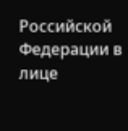Российской Федерации в лице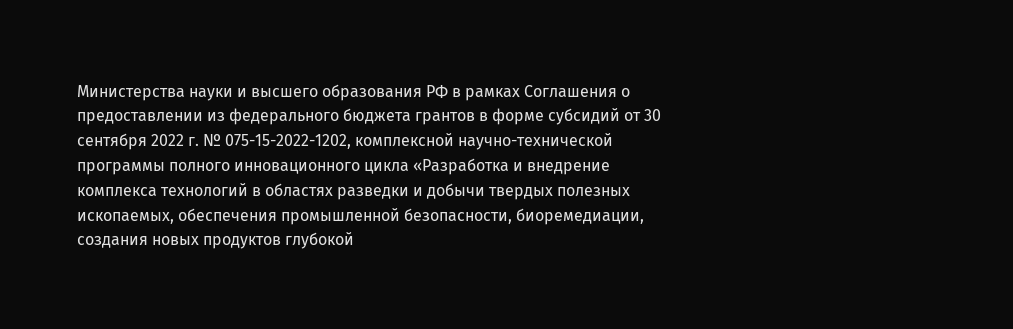Министерства науки и высшего образования РФ в рамках Соглашения о предоставлении из федерального бюджета грантов в форме субсидий от 30 сентября 2022 г. № 075-15-2022-1202, комплексной научно-технической программы полного инновационного цикла «Разработка и внедрение комплекса технологий в областях разведки и добычи твердых полезных ископаемых, обеспечения промышленной безопасности, биоремедиации, создания новых продуктов глубокой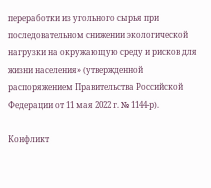переработки из угольного сырья при последовательном снижении экологической нагрузки на окружающую среду и рисков для жизни населения» (утвержденной распоряжением Правительства Российской Федерации от 11 мая 2022 г. № 1144-р).

Конфликт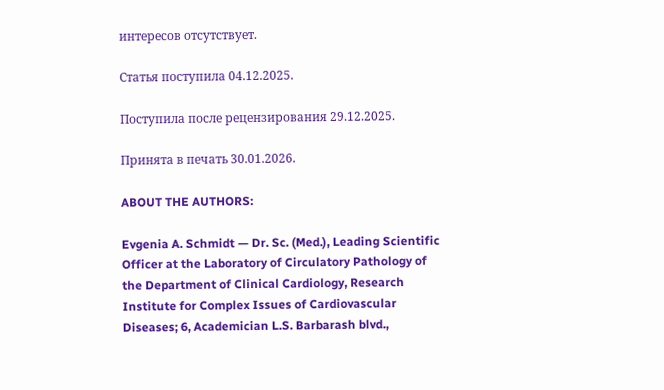интересов отсутствует.

Статья поступила 04.12.2025.

Поступила после рецензирования 29.12.2025.

Принята в печать 30.01.2026.

ABOUT THE AUTHORS:

Evgenia A. Schmidt — Dr. Sc. (Med.), Leading Scientific Officer at the Laboratory of Circulatory Pathology of the Department of Clinical Cardiology, Research Institute for Complex Issues of Cardiovascular Diseases; 6, Academician L.S. Barbarash blvd.,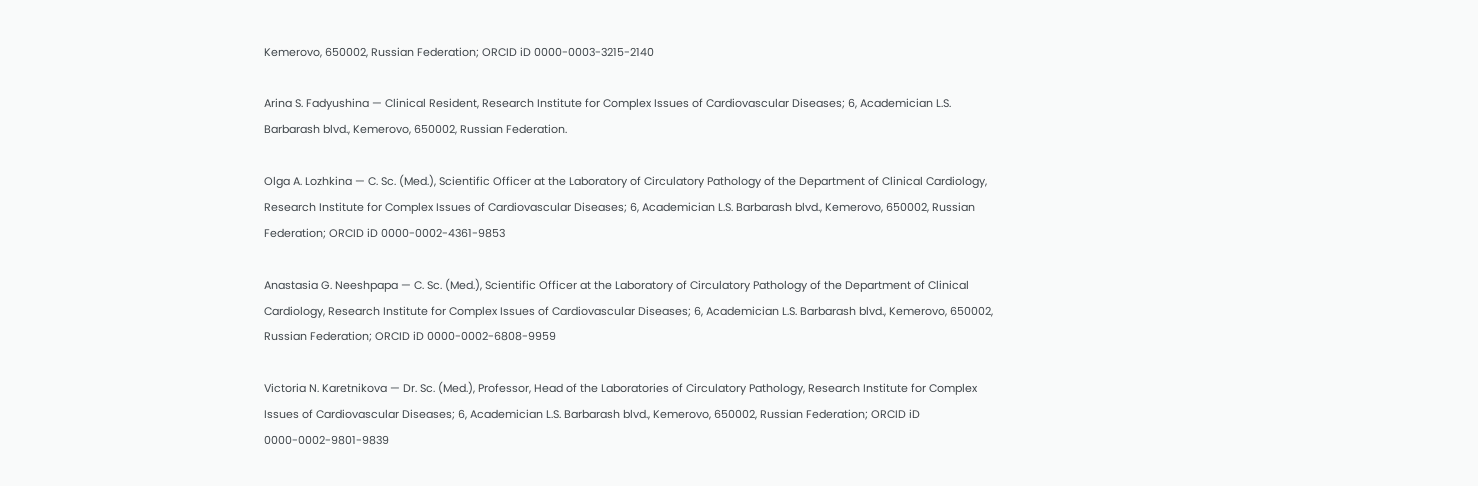Kemerovo, 650002, Russian Federation; ORCID iD 0000-0003-3215-2140

Arina S. Fadyushina — Clinical Resident, Research Institute for Complex Issues of Cardiovascular Diseases; 6, Academician L.S. Barbarash blvd., Kemerovo, 650002, Russian Federation.

Olga A. Lozhkina — C. Sc. (Med.), Scientific Officer at the Laboratory of Circulatory Pathology of the Department of Clinical Cardiology, Research Institute for Complex Issues of Cardiovascular Diseases; 6, Academician L.S. Barbarash blvd., Kemerovo, 650002, Russian Federation; ORCID iD 0000-0002-4361-9853

Anastasia G. Neeshpapa — C. Sc. (Med.), Scientific Officer at the Laboratory of Circulatory Pathology of the Department of Clinical Cardiology, Research Institute for Complex Issues of Cardiovascular Diseases; 6, Academician L.S. Barbarash blvd., Kemerovo, 650002, Russian Federation; ORCID iD 0000-0002-6808-9959

Victoria N. Karetnikova — Dr. Sc. (Med.), Professor, Head of the Laboratories of Circulatory Pathology, Research Institute for Complex Issues of Cardiovascular Diseases; 6, Academician L.S. Barbarash blvd., Kemerovo, 650002, Russian Federation; ORCID iD 0000-0002-9801-9839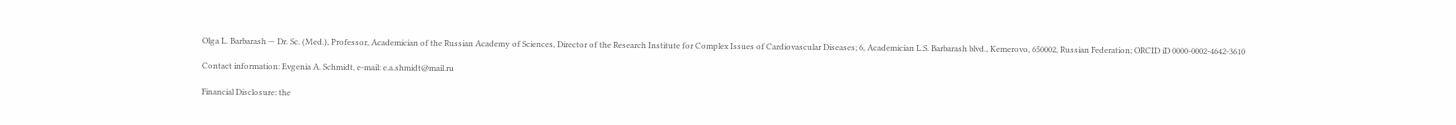Olga L. Barbarash — Dr. Sc. (Med.), Professor, Academician of the Russian Academy of Sciences, Director of the Research Institute for Complex Issues of Cardiovascular Diseases; 6, Academician L.S. Barbarash blvd., Kemerovo, 650002, Russian Federation; ORCID iD 0000-0002-4642-3610

Contact information: Evgenia A. Schmidt, e-mail: e.a.shmidt@mail.ru

Financial Disclosure: the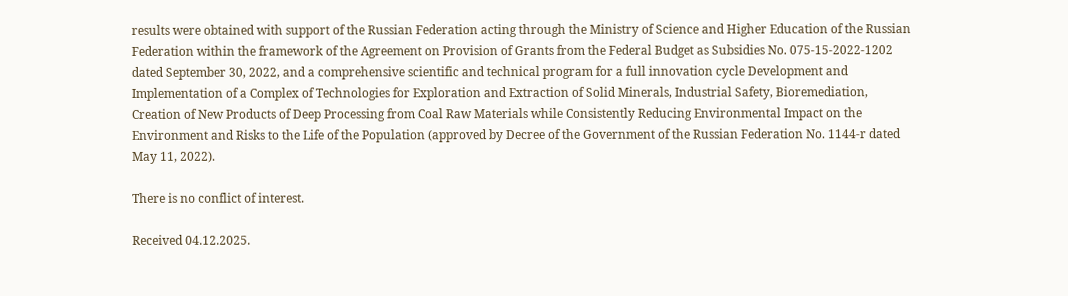results were obtained with support of the Russian Federation acting through the Ministry of Science and Higher Education of the Russian Federation within the framework of the Agreement on Provision of Grants from the Federal Budget as Subsidies No. 075-15-2022-1202 dated September 30, 2022, and a comprehensive scientific and technical program for a full innovation cycle Development and Implementation of a Complex of Technologies for Exploration and Extraction of Solid Minerals, Industrial Safety, Bioremediation, Creation of New Products of Deep Processing from Coal Raw Materials while Consistently Reducing Environmental Impact on the Environment and Risks to the Life of the Population (approved by Decree of the Government of the Russian Federation No. 1144-r dated May 11, 2022).

There is no conflict of interest.

Received 04.12.2025.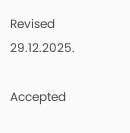Revised 29.12.2025.

Accepted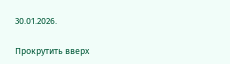30.01.2026.

Прокрутить вверх